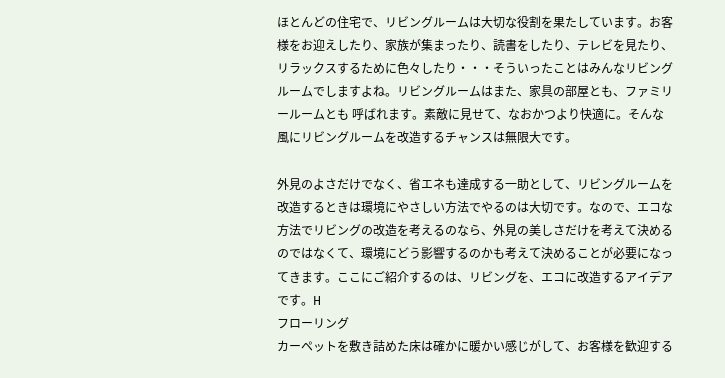ほとんどの住宅で、リビングルームは大切な役割を果たしています。お客様をお迎えしたり、家族が集まったり、読書をしたり、テレビを見たり、リラックスするために色々したり・・・そういったことはみんなリビングルームでしますよね。リビングルームはまた、家具の部屋とも、ファミリールームとも 呼ばれます。素敵に見せて、なおかつより快適に。そんな風にリビングルームを改造するチャンスは無限大です。

外見のよさだけでなく、省エネも達成する一助として、リビングルームを改造するときは環境にやさしい方法でやるのは大切です。なので、エコな方法でリビングの改造を考えるのなら、外見の美しさだけを考えて決めるのではなくて、環境にどう影響するのかも考えて決めることが必要になってきます。ここにご紹介するのは、リビングを、エコに改造するアイデアです。H
フローリング
カーペットを敷き詰めた床は確かに暖かい感じがして、お客様を歓迎する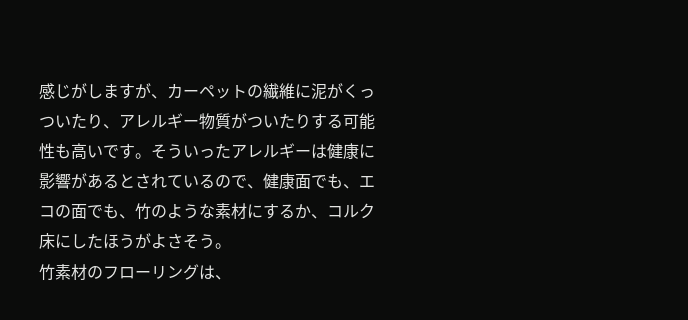感じがしますが、カーペットの繊維に泥がくっついたり、アレルギー物質がついたりする可能性も高いです。そういったアレルギーは健康に影響があるとされているので、健康面でも、エコの面でも、竹のような素材にするか、コルク床にしたほうがよさそう。
竹素材のフローリングは、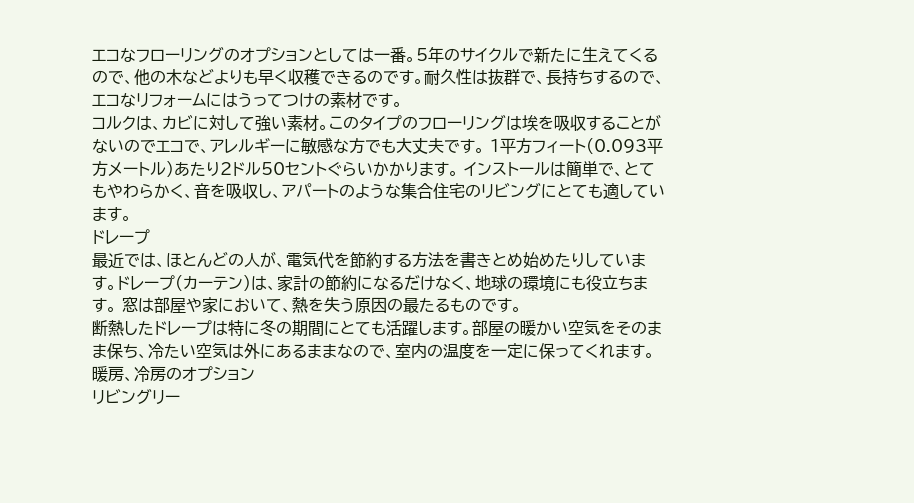エコなフローリングのオプションとしては一番。5年のサイクルで新たに生えてくるので、他の木などよりも早く収穫できるのです。耐久性は抜群で、長持ちするので、エコなリフォームにはうってつけの素材です。
コルクは、カビに対して強い素材。このタイプのフローリングは埃を吸収することがないのでエコで、アレルギーに敏感な方でも大丈夫です。 1平方フィート(0.093平方メートル)あたり2ドル50セントぐらいかかります。 インストールは簡単で、とてもやわらかく、音を吸収し、アパートのような集合住宅のリビングにとても適しています。
ドレープ
最近では、ほとんどの人が、電気代を節約する方法を書きとめ始めたりしています。ドレープ(カーテン)は、家計の節約になるだけなく、地球の環境にも役立ちます。 窓は部屋や家において、熱を失う原因の最たるものです。
断熱したドレープは特に冬の期間にとても活躍します。部屋の暖かい空気をそのまま保ち、冷たい空気は外にあるままなので、室内の温度を一定に保ってくれます。
暖房、冷房のオプション
リビングリー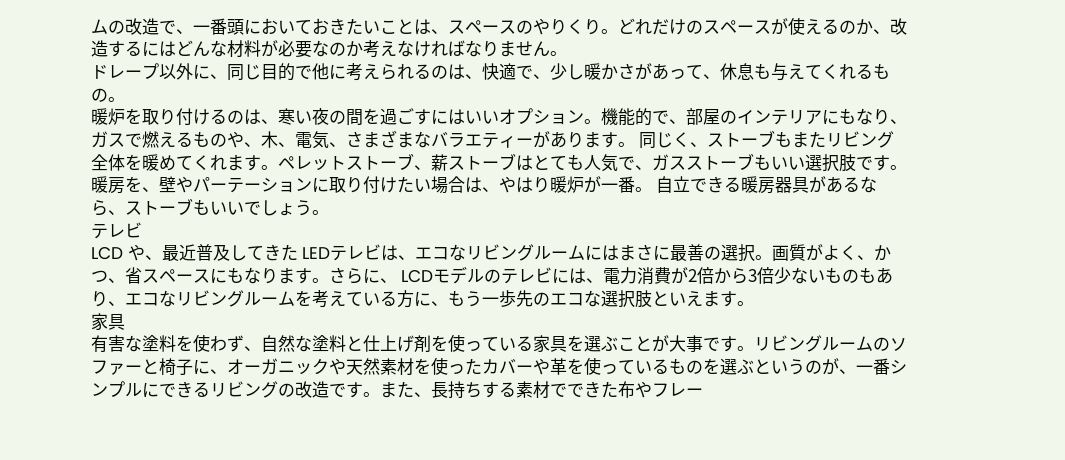ムの改造で、一番頭においておきたいことは、スペースのやりくり。どれだけのスペースが使えるのか、改造するにはどんな材料が必要なのか考えなければなりません。
ドレープ以外に、同じ目的で他に考えられるのは、快適で、少し暖かさがあって、休息も与えてくれるもの。
暖炉を取り付けるのは、寒い夜の間を過ごすにはいいオプション。機能的で、部屋のインテリアにもなり、ガスで燃えるものや、木、電気、さまざまなバラエティーがあります。 同じく、ストーブもまたリビング全体を暖めてくれます。ペレットストーブ、薪ストーブはとても人気で、ガスストーブもいい選択肢です。 暖房を、壁やパーテーションに取り付けたい場合は、やはり暖炉が一番。 自立できる暖房器具があるなら、ストーブもいいでしょう。
テレビ
LCD や、最近普及してきた LEDテレビは、エコなリビングルームにはまさに最善の選択。画質がよく、かつ、省スペースにもなります。さらに、 LCDモデルのテレビには、電力消費が2倍から3倍少ないものもあり、エコなリビングルームを考えている方に、もう一歩先のエコな選択肢といえます。
家具
有害な塗料を使わず、自然な塗料と仕上げ剤を使っている家具を選ぶことが大事です。リビングルームのソファーと椅子に、オーガニックや天然素材を使ったカバーや革を使っているものを選ぶというのが、一番シンプルにできるリビングの改造です。また、長持ちする素材でできた布やフレー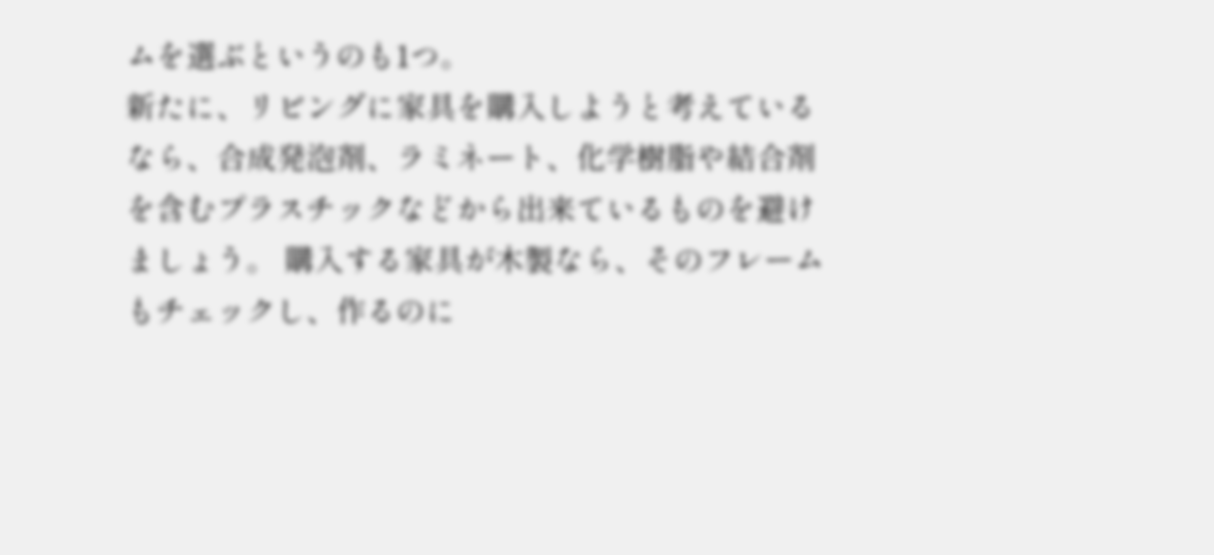ムを選ぶというのも1つ。
新たに、リビングに家具を購入しようと考えているなら、合成発泡剤、ラミネート、化学樹脂や結合剤を含むプラスチックなどから出来ているものを避けましょう。 購入する家具が木製なら、そのフレームもチェックし、作るのに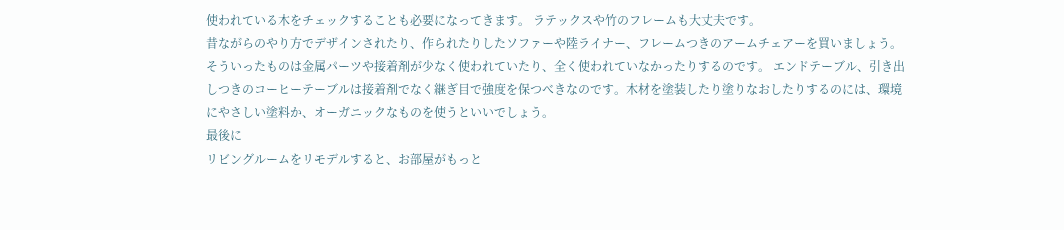使われている木をチェックすることも必要になってきます。 ラテックスや竹のフレームも大丈夫です。
昔ながらのやり方でデザインされたり、作られたりしたソファーや陸ライナー、フレームつきのアームチェアーを買いましょう。そういったものは金属パーツや接着剤が少なく使われていたり、全く使われていなかったりするのです。 エンドテーブル、引き出しつきのコーヒーテーブルは接着剤でなく継ぎ目で強度を保つべきなのです。木材を塗装したり塗りなおしたりするのには、環境にやさしい塗料か、オーガニックなものを使うといいでしょう。
最後に
リビングルームをリモデルすると、お部屋がもっと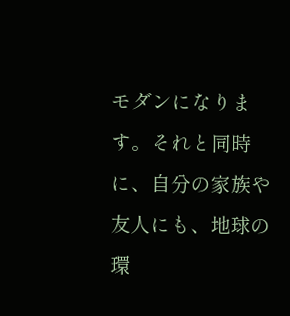モダンになります。それと同時に、自分の家族や友人にも、地球の環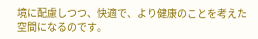境に配慮しつつ、快適で、より健康のことを考えた空間になるのです。